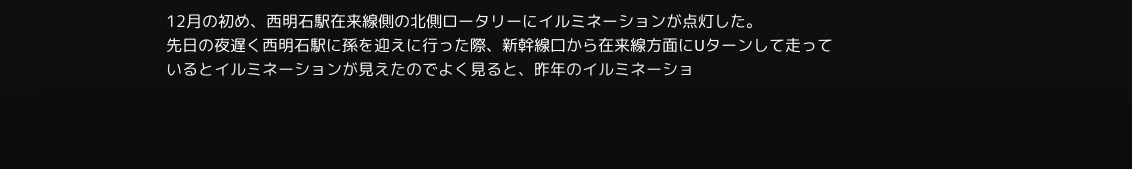12月の初め、西明石駅在来線側の北側ロータリーにイルミネーションが点灯した。
先日の夜遅く西明石駅に孫を迎えに行った際、新幹線口から在来線方面にUターンして走っているとイルミネーションが見えたのでよく見ると、昨年のイルミネーショ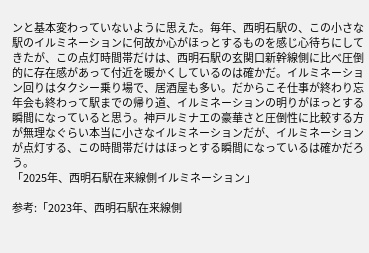ンと基本変わっていないように思えた。毎年、西明石駅の、この小さな駅のイルミネーションに何故か心がほっとするものを感じ心待ちにしてきたが、この点灯時間帯だけは、西明石駅の玄関口新幹線側に比べ圧倒的に存在感があって付近を暖かくしているのは確かだ。イルミネーション回りはタクシー乗り場で、居酒屋も多い。だからこそ仕事が終わり忘年会も終わって駅までの帰り道、イルミネーションの明りがほっとする瞬間になっていると思う。神戸ルミナエの豪華さと圧倒性に比較する方が無理なぐらい本当に小さなイルミネーションだが、イルミネーションが点灯する、この時間帯だけはほっとする瞬間になっているは確かだろう。
「2025年、西明石駅在来線側イルミネーション」

参考:「2023年、西明石駅在来線側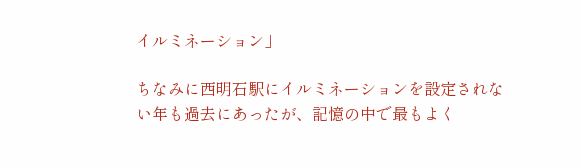イルミネーション」

ちなみに西明石駅にイルミネーションを設定されない年も過去にあったが、記憶の中で最もよく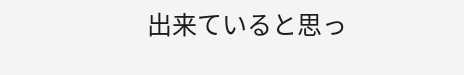出来ていると思っ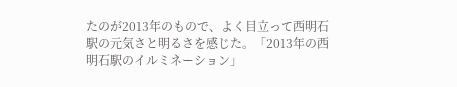たのが2013年のもので、よく目立って西明石駅の元気さと明るさを感じた。「2013年の西明石駅のイルミネーション」